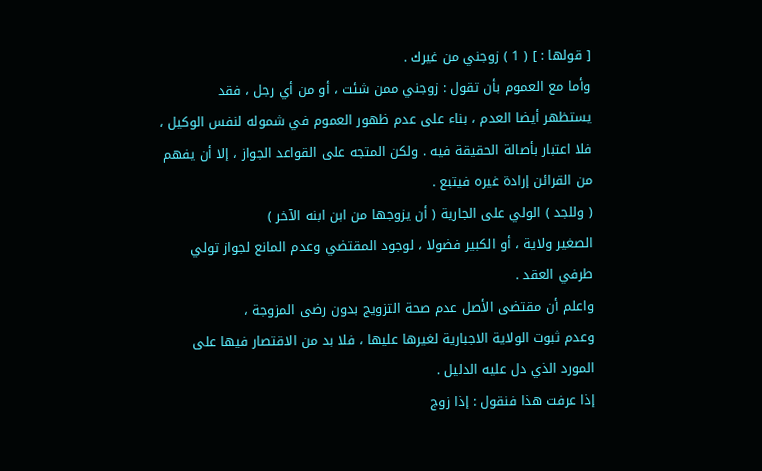[ قولها : ] ( 1 ) زوجني من غيرك .
وأما مع العموم بأن تقول : زوجني ممن شئت ، أو من أي رجل ، فقد
يستظهر أيضا العدم ، بناء على عدم ظهور العموم في شموله لنفس الوكيل ،
فلا اعتبار بأصالة الحقيقة فيه . ولكن المتجه على القواعد الجواز ، إلا أن يفهم
من القرائن إرادة غيره فيتبع .
( وللجد ) الولي على الجارية ( أن يزوجها من ابن ابنه الآخر )
الصغير ولاية ، أو الكبير فضولا ، لوجود المقتضي وعدم المانع لجواز تولي
طرفي العقد .
واعلم أن مقتضى الأصل عدم صحة التزويج بدون رضى المزوجة ،
وعدم ثبوت الولاية الاجبارية لغيرها عليها ، فلا بد من الاقتصار فيها على
المورد الذي دل عليه الدليل .
إذا عرفت هذا فنقول : إذا زوج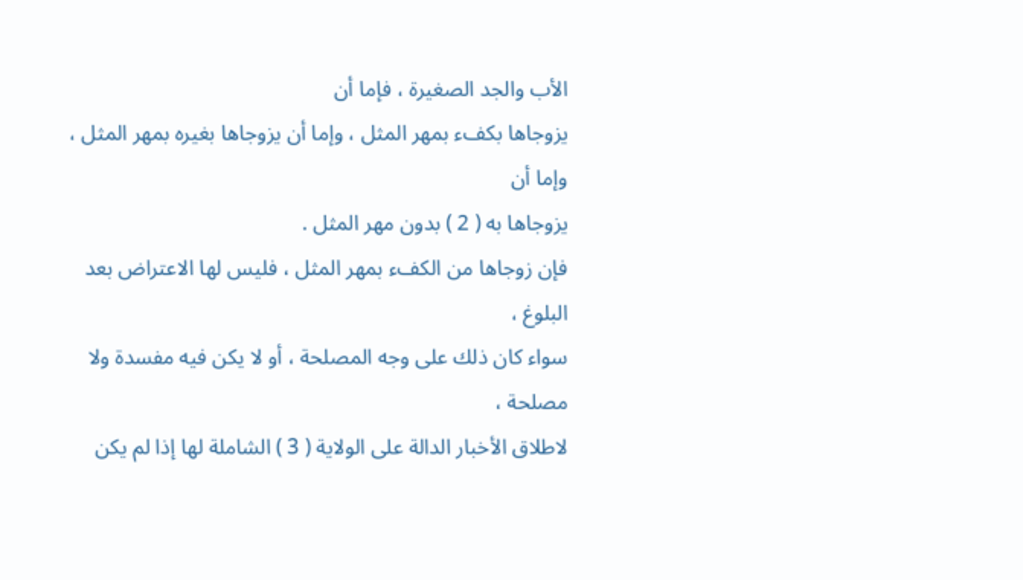الأب والجد الصغيرة ، فإما أن
يزوجاها بكفء بمهر المثل ، وإما أن يزوجاها بغيره بمهر المثل ، وإما أن
يزوجاها به ( 2 ) بدون مهر المثل .
فإن زوجاها من الكفء بمهر المثل ، فليس لها الاعتراض بعد البلوغ ،
سواء كان ذلك على وجه المصلحة ، أو لا يكن فيه مفسدة ولا مصلحة ،
لاطلاق الأخبار الدالة على الولاية ( 3 ) الشاملة لها إذا لم يكن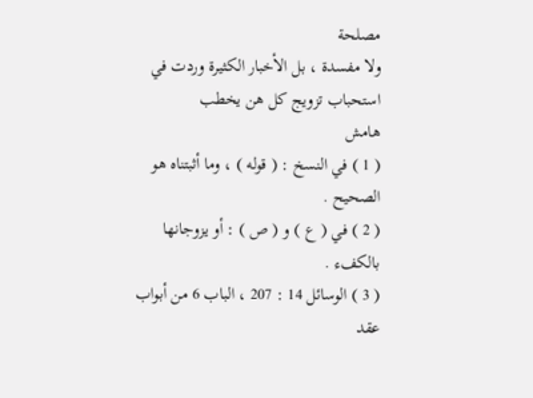مصلحة
ولا مفسدة ، بل الأخبار الكثيرة وردت في استحباب تزويج كل هن يخطب
هامش
( 1 ) في النسخ : ( قوله ) ، وما أثبتناه هو الصحيح .
( 2 ) في ( ع ) و ( ص ) : أو يزوجانها بالكفء .
( 3 ) الوسائل 14 : 207 ، الباب 6 من أبواب عقد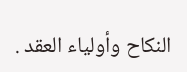النكاح وأولياء العقد .